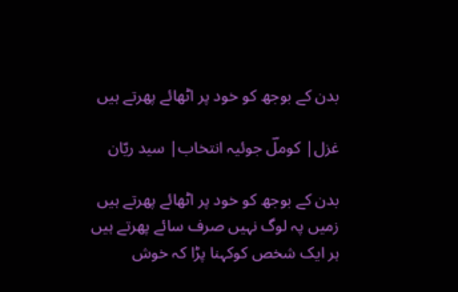بدن کے بوجھ کو خود پر اٹھائے پھرتے ہیں

غزل| کوملؔ جوئیہ انتخاب| سید ریّان

بدن کے بوجھ کو خود پر اٹھائے پھرتے ہیں
زمیں پہ لوگ نہیں صرف سائے پھرتے ہیں
ہر ایک شخص کوکہنا پڑا کہ خوش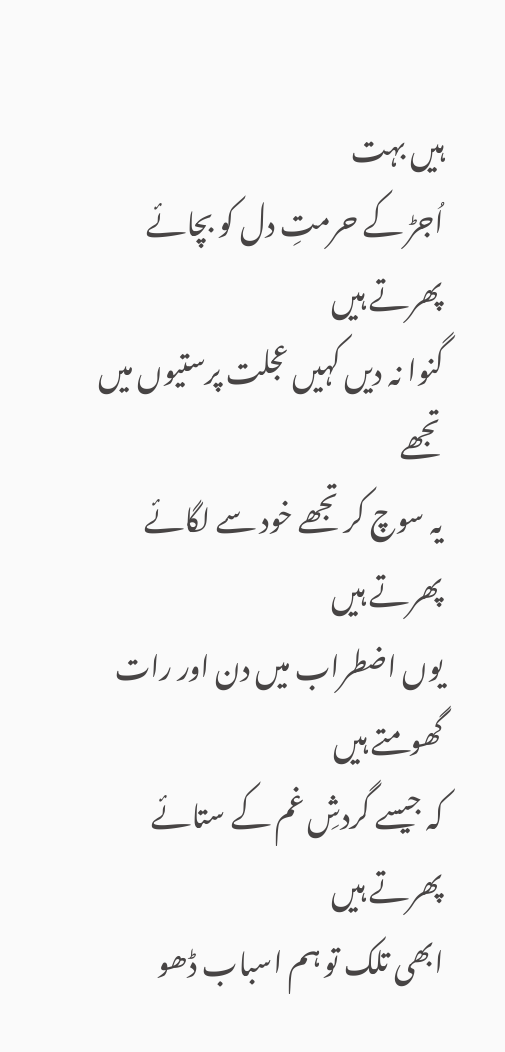ہیں بہت
اُجڑ کے حرمتِ دل کو بچائے پھرتے ہیں
گنوا نہ دیں کہیں عجلت پرستیوں میں تجھے
یہ سوچ کر تجھے خود سے لگائے پھرتے ہیں
یوں اضطراب میں دن اور رات گھومتے ہیں
کہ جیسے گردشِ غم کے ستائے پھرتے ہیں
ابھی تلک تو ہم اسباب ڈھو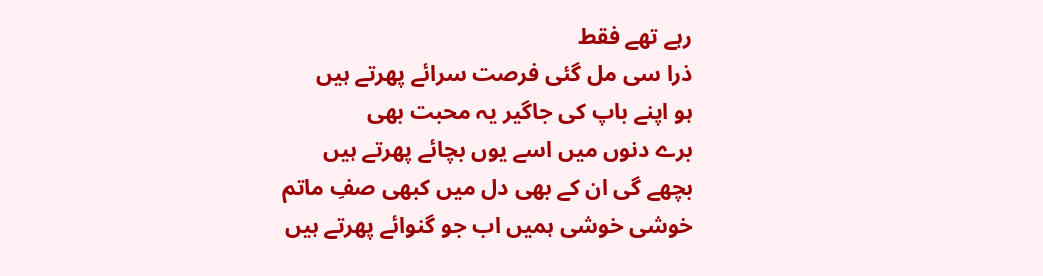رہے تھے فقط
ذرا سی مل گئی فرصت سرائے پھرتے ہیں
ہو اپنے باپ کی جاگیر یہ محبت بھی
برے دنوں میں اسے یوں بچائے پھرتے ہیں
بچھے گی ان کے بھی دل میں کبھی صفِ ماتم
خوشی خوشی ہمیں اب جو گنوائے پھرتے ہیں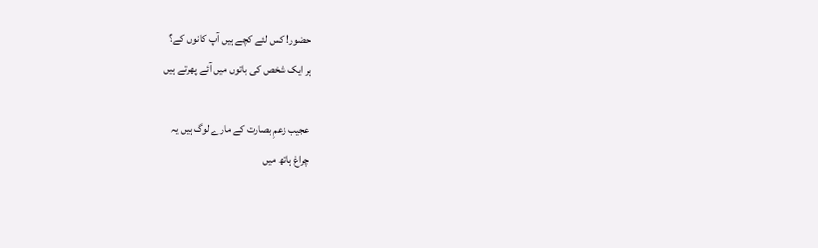حضور! کس لئے کچے ہیں آپ کانوں کے؟
ہر ایک شخص کی باتوں میں آئے پھرتے ہیں

عجیب زعمِ بصارت کے مارے لوگ ہیں یہ
چراغ ہاتھ میں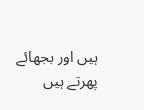ہیں اور بجھائے پھرتے ہیں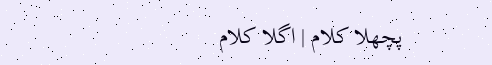پچھلا کلام | اگلا کلام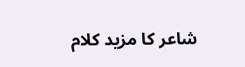شاعر کا مزید کلام